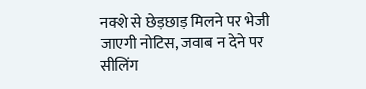नक्शे से छेड़छाड़ मिलने पर भेजी जाएगी नोटिस, जवाब न देने पर सीलिंग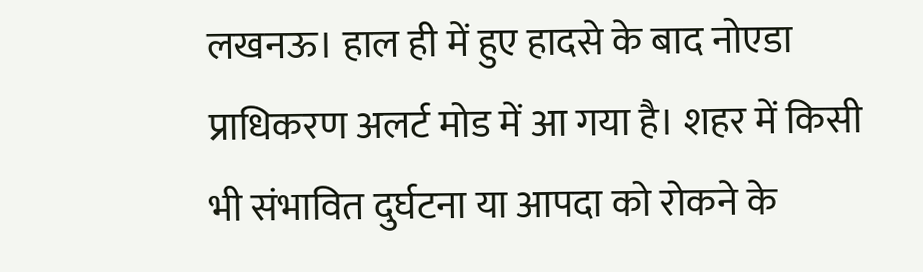लखनऊ। हाल ही में हुए हादसे के बाद नोएडा प्राधिकरण अलर्ट मोड में आ गया है। शहर में किसी भी संभावित दुर्घटना या आपदा को रोकने के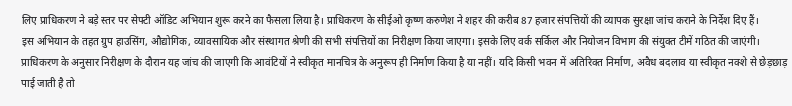लिए प्राधिकरण ने बड़े स्तर पर सेफ्टी ऑडिट अभियान शुरू करने का फैसला लिया है। प्राधिकरण के सीईओ कृष्ण करुणेश ने शहर की करीब 87 हजार संपत्तियों की व्यापक सुरक्षा जांच कराने के निर्देश दिए हैं।
इस अभियान के तहत ग्रुप हाउसिंग, औद्योगिक, व्यावसायिक और संस्थागत श्रेणी की सभी संपत्तियों का निरीक्षण किया जाएगा। इसके लिए वर्क सर्किल और नियोजन विभाग की संयुक्त टीमें गठित की जाएंगी।
प्राधिकरण के अनुसार निरीक्षण के दौरान यह जांच की जाएगी कि आवंटियों ने स्वीकृत मानचित्र के अनुरूप ही निर्माण किया है या नहीं। यदि किसी भवन में अतिरिक्त निर्माण, अवैध बदलाव या स्वीकृत नक्शे से छेड़छाड़ पाई जाती है तो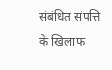संबंधित संपत्ति के खिलाफ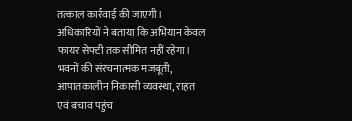तत्काल कार्रवाई की जाएगी।
अधिकारियों ने बताया कि अभियान केवल फायर सेफ्टी तक सीमित नहीं रहेगा। भवनों की संरचनात्मक मजबूती, आपातकालीन निकासी व्यवस्था, राहत एवं बचाव पहुंच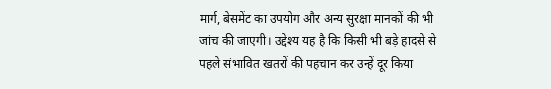मार्ग, बेसमेंट का उपयोग और अन्य सुरक्षा मानकों की भी जांच की जाएगी। उद्देश्य यह है कि किसी भी बड़े हादसे से पहले संभावित खतरों की पहचान कर उन्हें दूर किया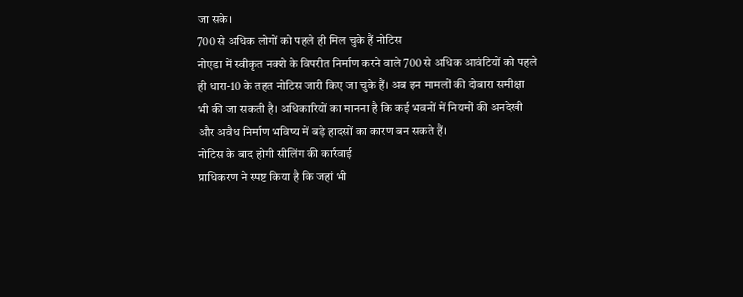जा सके।
700 से अधिक लोगों को पहले ही मिल चुके हैं नोटिस
नोएडा में स्वीकृत नक्शे के विपरीत निर्माण करने वाले 700 से अधिक आवंटियों को पहले ही धारा-10 के तहत नोटिस जारी किए जा चुके हैं। अब इन मामलों की दोबारा समीक्षा भी की जा सकती है। अधिकारियों का मानना है कि कई भवनों में नियमों की अनदेखी और अवैध निर्माण भविष्य में बड़े हादसों का कारण बन सकते हैं।
नोटिस के बाद होगी सीलिंग की कार्रवाई
प्राधिकरण ने स्पष्ट किया है कि जहां भी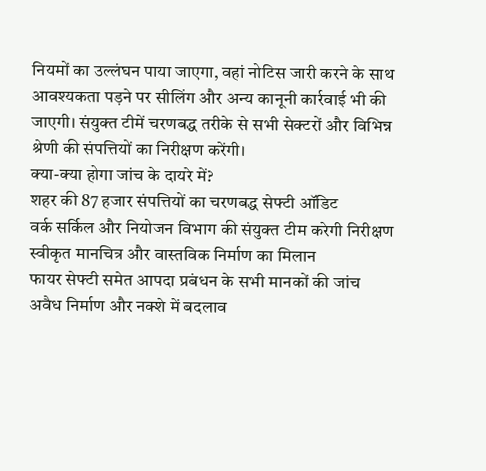नियमों का उल्लंघन पाया जाएगा, वहां नोटिस जारी करने के साथ आवश्यकता पड़ने पर सीलिंग और अन्य कानूनी कार्रवाई भी की जाएगी। संयुक्त टीमें चरणबद्ध तरीके से सभी सेक्टरों और विभिन्न श्रेणी की संपत्तियों का निरीक्षण करेंगी।
क्या-क्या होगा जांच के दायरे में?
शहर की 87 हजार संपत्तियों का चरणबद्ध सेफ्टी ऑडिट
वर्क सर्किल और नियोजन विभाग की संयुक्त टीम करेगी निरीक्षण
स्वीकृत मानचित्र और वास्तविक निर्माण का मिलान
फायर सेफ्टी समेत आपदा प्रबंधन के सभी मानकों की जांच
अवैध निर्माण और नक्शे में बदलाव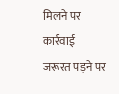मिलने पर कार्रवाई
जरूरत पड़ने पर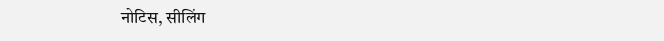नोटिस, सीलिंग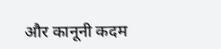और कानूनी कदम